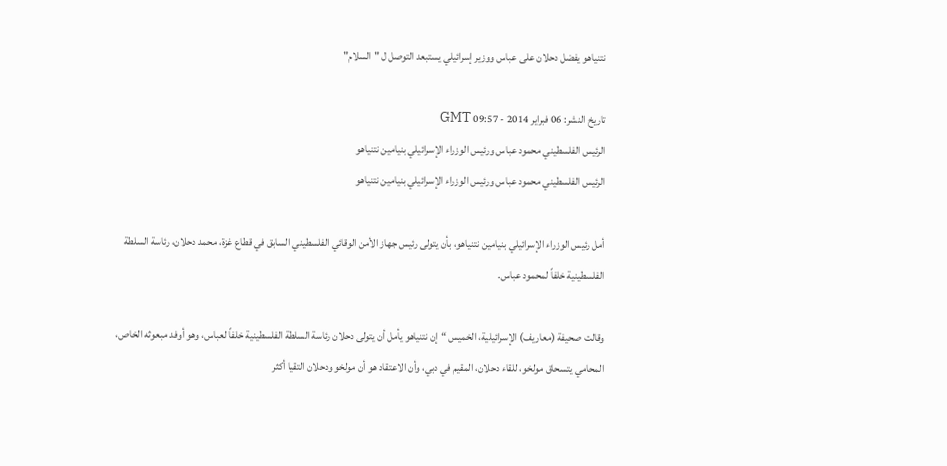نتنياهو يفضل دحلان على عباس ووزير إسرائيلي يستبعد التوصل ل "السلام"

تاريخ النشر: 06 فبراير 2014 - 09:57 GMT
الرئيس الفلسطيني محمود عباس ورئيس الوزراء الإسرائيلي بنيامين نتنياهو
الرئيس الفلسطيني محمود عباس ورئيس الوزراء الإسرائيلي بنيامين نتنياهو

أمل رئيس الوزراء الإسرائيلي بنيامين نتنياهو، بأن يتولى رئيس جهاز الأمن الوقائي الفلسطيني السابق في قطاع غزة، محمد دحلان، رئاسة السلطة الفلسطينية خلفاً لمحمود عباس.

وقالت صحيفة (معاريف) الإسرائيلية، الخميس “إن نتنياهو يأمل أن يتولى دحلان رئاسة السلطة الفلسطينية خلفاً لعباس، وهو أوفد مبعوثه الخاص، المحامي يتسحاق مولخو، للقاء دحلان، المقيم في دبي، وأن الاعتقاد هو أن مولخو ودحلان التقيا أكثر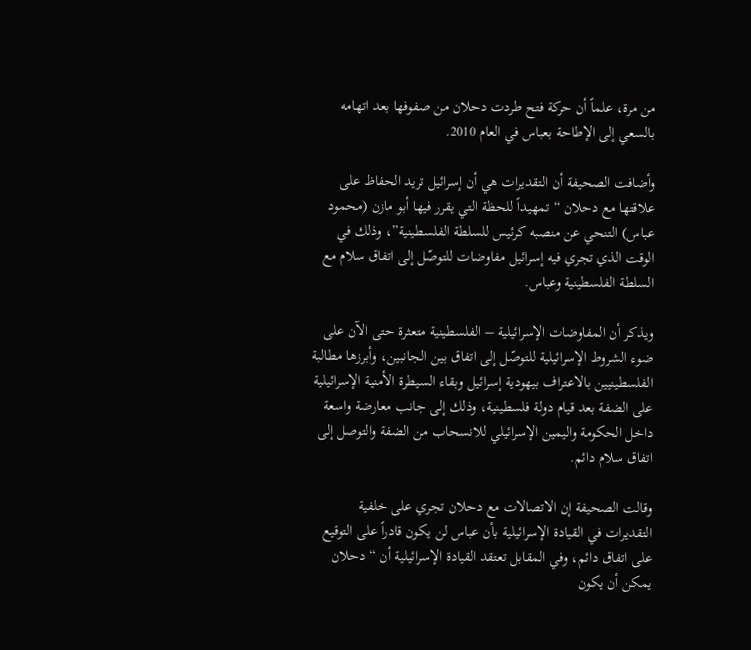من مرة، علماً أن حركة فتح طردت دحلان من صفوفها بعد اتهامه بالسعي إلى الإطاحة بعباس في العام 2010.

وأضافت الصحيفة أن التقديرات هي أن إسرائيل تريد الحفاظ على علاقتها مع دحلان “تمهيداً للحظة التي يقرر فيها أبو مازن (محمود عباس) التنحي عن منصبه كرئيس للسلطة الفلسطينية”، وذلك في الوقت الذي تجري فيه إسرائيل مفاوضات للتوصّل إلى اتفاق سلام مع السلطة الفلسطينية وعباس.

ويذكر أن المفاوضات الإسرائيلية – الفلسطينية متعثرة حتى الآن على ضوء الشروط الإسرائيلية للتوصّل إلى اتفاق بين الجانبين، وأبرزها مطالبة الفلسطينيين بالاعتراف بيهودية إسرائيل وبقاء السيطرة الأمنية الإسرائيلية على الضفة بعد قيام دولة فلسطينية، وذلك إلى جانب معارضة واسعة داخل الحكومة واليمين الإسرائيلي للانسحاب من الضفة والتوصل إلى اتفاق سلام دائم.

وقالت الصحيفة إن الاتصالات مع دحلان تجري على خلفية التقديرات في القيادة الإسرائيلية بأن عباس لن يكون قادراً على التوقيع على اتفاق دائم، وفي المقابل تعتقد القيادة الإسرائيلية أن “دحلان يمكن أن يكون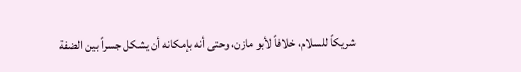شريكاً للسلام، خلافاً لأبو مازن، وحتى أنه بإمكانه أن يشكل جسراً بين الضفة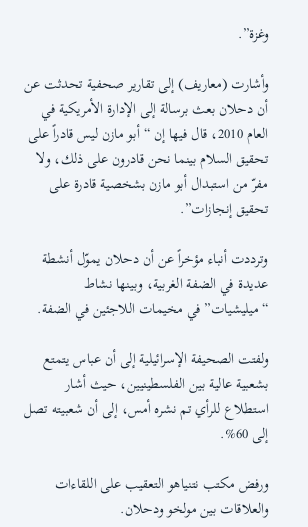وغزة”.

وأشارت (معاريف) إلى تقارير صحفية تحدثت عن أن دحلان بعث برسالة إلى الإدارة الأمريكية في العام 2010، قال فيها إن “أبو مازن ليس قادراً على تحقيق السلام بينما نحن قادرون على ذلك، ولا مفرّ من استبدال أبو مازن بشخصية قادرة على تحقيق إنجازات”.

وترددت أنباء مؤخراً عن أن دحلان يموّل أنشطة عديدة في الضفة الغربية، وبينها نشاط “ميليشيات” في مخيمات اللاجئين في الضفة.

ولفتت الصحيفة الإسرائيلية إلى أن عباس يتمتع بشعبية عالية بين الفلسطينيين، حيث أشار استطلاع للرأي تم نشره أمس، إلى أن شعبيته تصل إلى 60%.

ورفض مكتب نتنياهو التعقيب على اللقاءات والعلاقات بين مولخو ودحلان.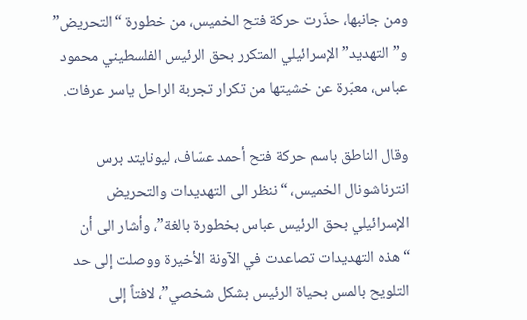ومن جانبها، حذّرت حركة فتح الخميس، من خطورة “التحريض” و”التهديد” الإسرائيلي المتكرر بحق الرئيس الفلسطيني محمود عباس، معبّرة عن خشيتها من تكرار تجربة الراحل ياسر عرفات.

وقال الناطق باسم حركة فتح أحمد عسّاف، ليونايتد برس انترناشونال الخميس، “ننظر الى التهديدات والتحريض الإسرائيلي بحق الرئيس عباس بخطورة بالغة”، وأشار الى أن “هذه التهديدات تصاعدت في الآونة الأخيرة ووصلت إلى حد التلويح بالمس بحياة الرئيس بشكل شخصي”، لافتاً إلى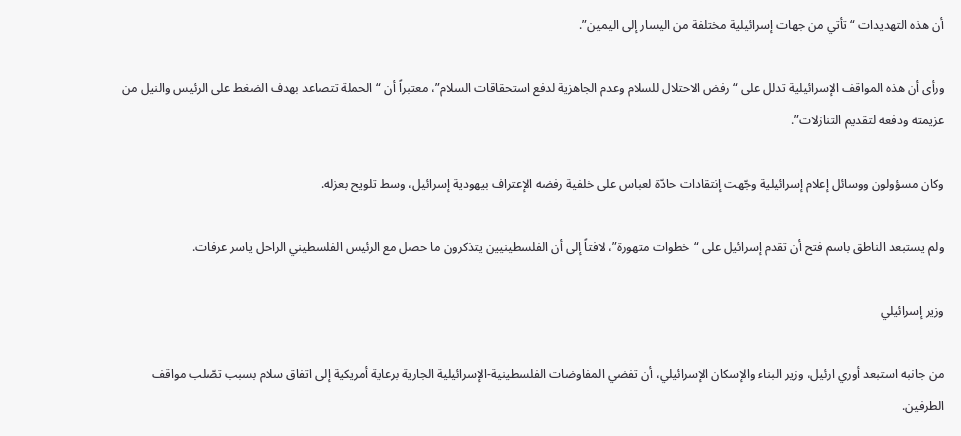أن هذه التهديدات “تأتي من جهات إسرائيلية مختلفة من اليسار إلى اليمين”.

ورأى أن هذه المواقف الإسرائيلية تدلل على “رفض الاحتلال للسلام وعدم الجاهزية لدفع استحقاقات السلام”، معتبراً أن “الحملة تتصاعد بهدف الضغط على الرئيس والنيل من عزيمته ودفعه لتقديم التنازلات”.

وكان مسؤولون ووسائل إعلام إسرائيلية وجّهت إنتقادات حادّة لعباس على خلفية رفضه الإعتراف بيهودية إسرائيل، وسط تلويح بعزله.

ولم يستبعد الناطق باسم فتح أن تقدم إسرائيل على “خطوات متهورة”، لافتاً إلى أن الفلسطينيين يتذكرون ما حصل مع الرئيس الفلسطيني الراحل ياسر عرفات.

وزير إسرائيلي

من جانبه استبعد أوري ارئيل، وزير البناء والإسكان الإسرائيلي، أن تفضي المفاوضات الفلسطينية-الإسرائيلية الجارية برعاية أمريكية إلى اتفاق سلام بسبب تصّلب مواقف الطرفين.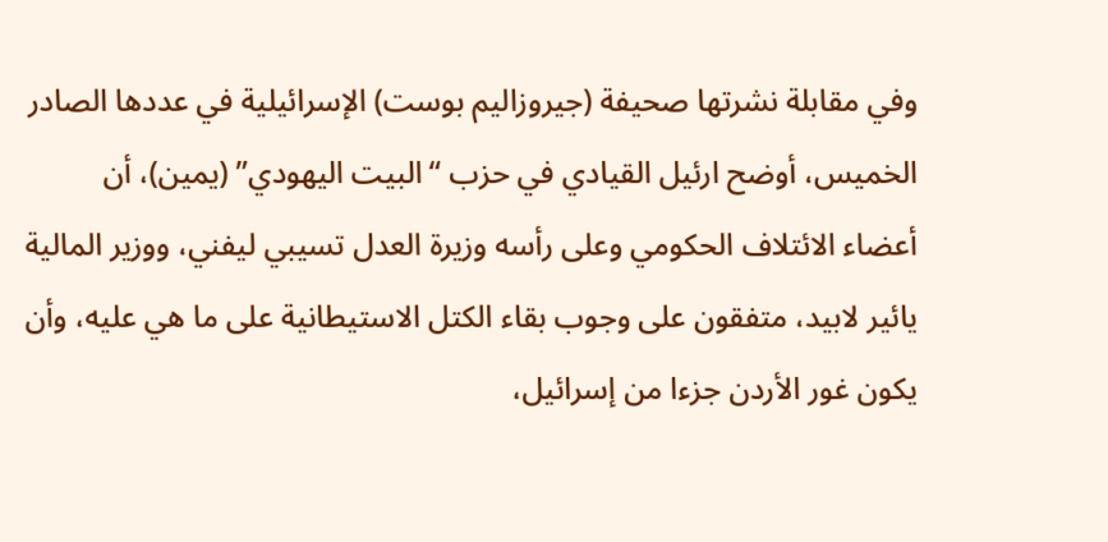وفي مقابلة نشرتها صحيفة (جيروزاليم بوست) الإسرائيلية في عددها الصادر الخميس، أوضح ارئيل القيادي في حزب “البيت اليهودي” (يمين)، أن أعضاء الائتلاف الحكومي وعلى رأسه وزيرة العدل تسيبي ليفني، ووزير المالية يائير لابيد، متفقون على وجوب بقاء الكتل الاستيطانية على ما هي عليه، وأن يكون غور الأردن جزءا من إسرائيل،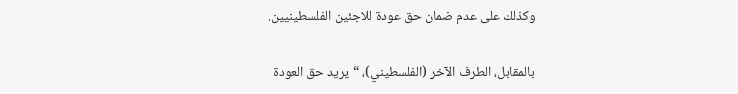وكذلك على عدم ضمان حق عودة للاجئين الفلسطينيين.

بالمقابل، الطرف الآخر (الفلسطيني)، “يريد حق العودة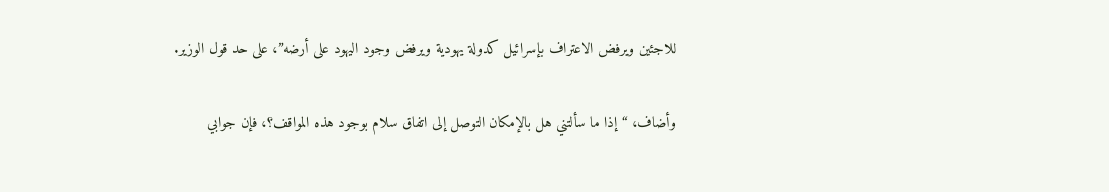للاجئين ويرفض الاعتراف بإسرائيل كدولة يهودية ويرفض وجود اليهود على أرضه”، على حد قول الوزير.

وأضاف، “إذا ما سألتني هل بالإمكان التوصل إلى اتفاق سلام بوجود هذه المواقف؟، فإن جوابي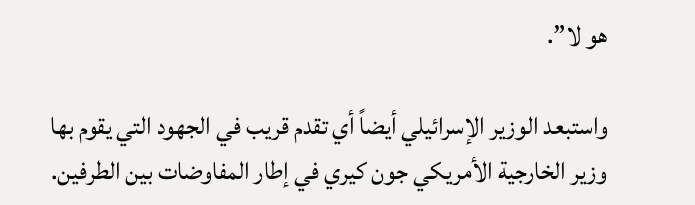هو لا”.

واستبعد الوزير الإسرائيلي أيضاً أي تقدم قريب في الجهود التي يقوم بها وزير الخارجية الأمريكي جون كيري في إطار المفاوضات بين الطرفين.